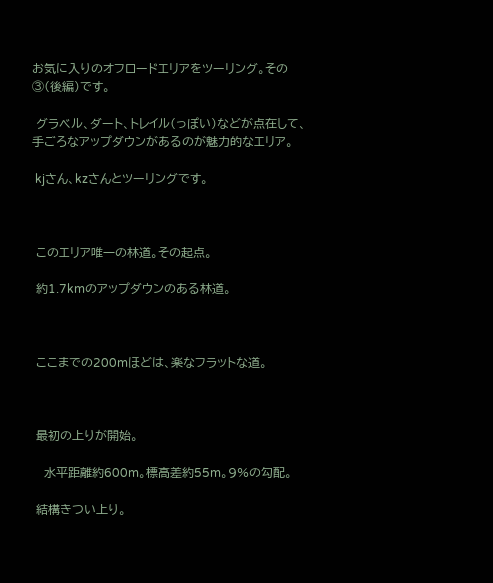お気に入りのオフロードエリアをツーリング。その③(後編)です。

 グラベル、ダート、トレイル(っぽい)などが点在して、手ごろなアップダウンがあるのが魅力的なエリア。

 kjさん、kzさんとツーリングです。



 このエリア唯一の林道。その起点。

 約1.7kmのアップダウンのある林道。



 ここまでの200mほどは、楽なフラットな道。



 最初の上りが開始。

   水平距離約600m。標高差約55m。9%の勾配。

 結構きつい上り。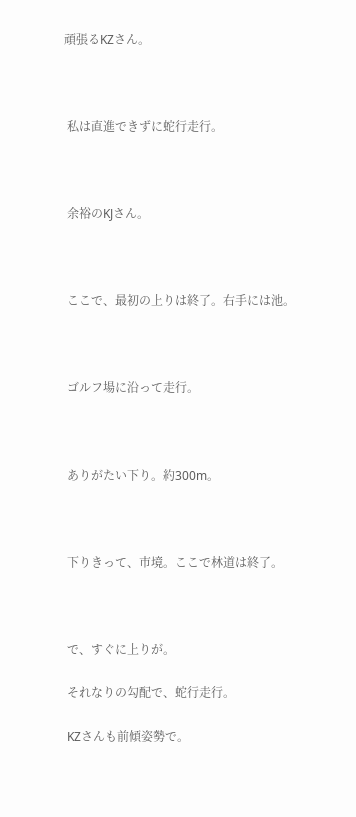頑張るKZさん。



 私は直進できずに蛇行走行。



 余裕のKJさん。



 ここで、最初の上りは終了。右手には池。



 ゴルフ場に沿って走行。



 ありがたい下り。約300m。



 下りきって、市境。ここで林道は終了。



 で、すぐに上りが。

 それなりの勾配で、蛇行走行。

 KZさんも前傾姿勢で。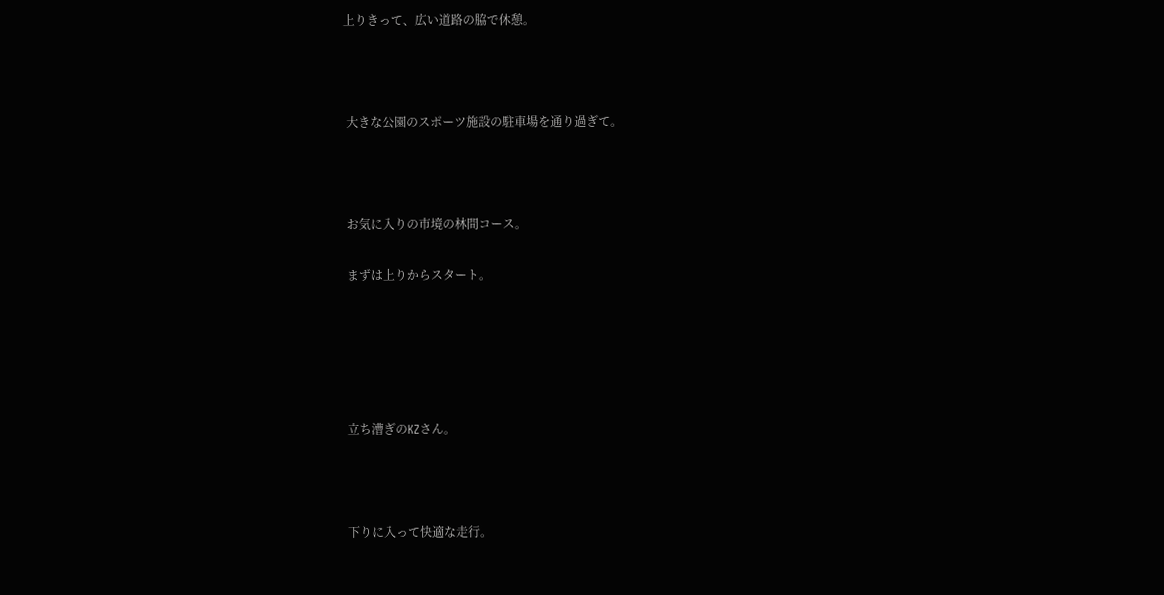上りきって、広い道路の脇で休憩。



 大きな公園のスポーツ施設の駐車場を通り過ぎて。



 お気に入りの市境の林間コース。

 まずは上りからスタート。





 立ち漕ぎのKZさん。



 下りに入って快適な走行。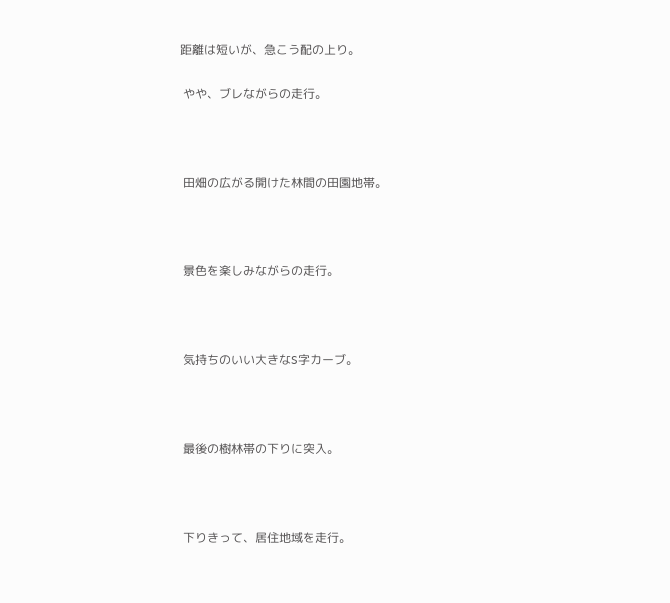距離は短いが、急こう配の上り。

 やや、ブレながらの走行。



 田畑の広がる開けた林間の田園地帯。



 景色を楽しみながらの走行。



 気持ちのいい大きなS字カーブ。



 最後の樹林帯の下りに突入。



 下りきって、居住地域を走行。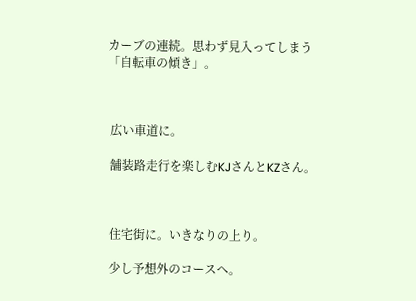カーブの連続。思わず見入ってしまう「自転車の傾き」。



 広い車道に。

 舗装路走行を楽しむKJさんとKZさん。



 住宅街に。いきなりの上り。

 少し予想外のコースへ。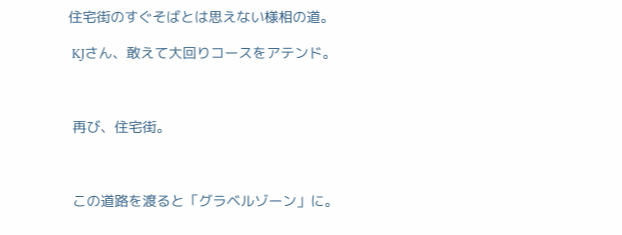住宅街のすぐそばとは思えない様相の道。

 KJさん、敢えて大回りコースをアテンド。



 再び、住宅街。



 この道路を渡ると「グラベルゾーン」に。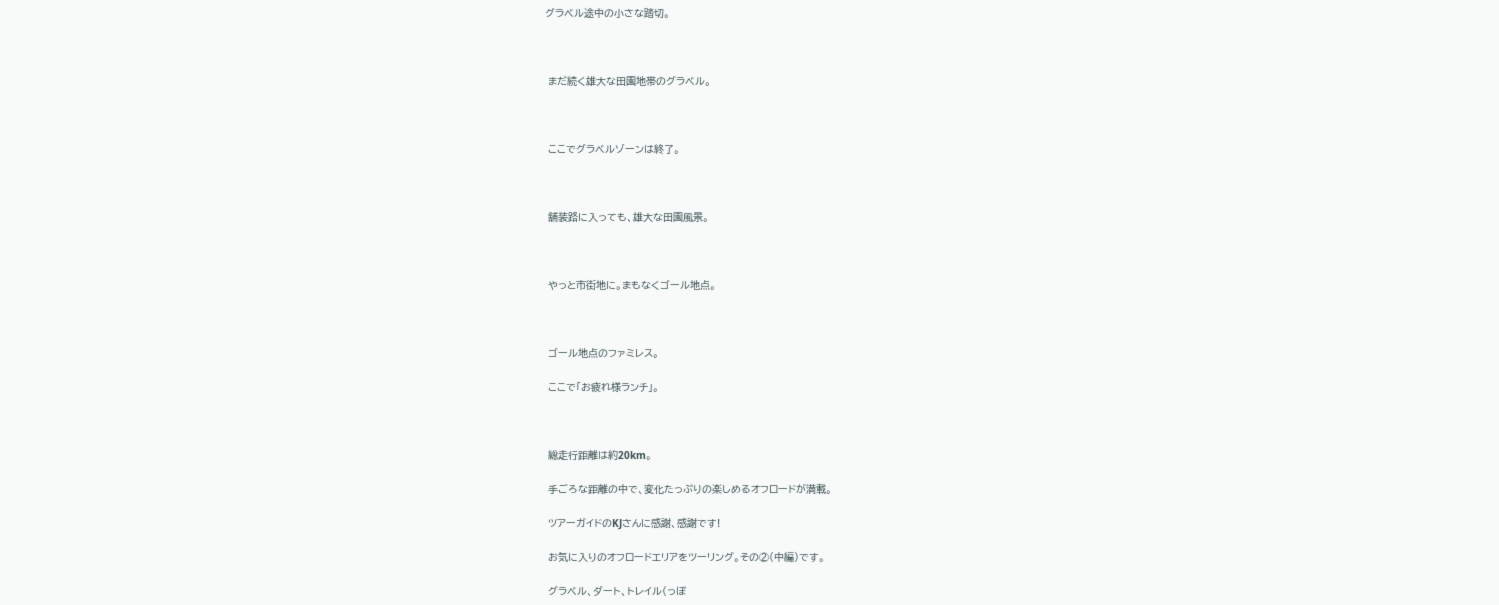グラベル途中の小さな踏切。



 まだ続く雄大な田園地帯のグラベル。



 ここでグラベルゾーンは終了。



 舗装路に入っても、雄大な田園風景。



 やっと市街地に。まもなくゴール地点。



 ゴール地点のファミレス。

 ここで「お疲れ様ランチ」。



 総走行距離は約20km。

 手ごろな距離の中で、変化たっぷりの楽しめるオフロードが満載。

 ツアーガイドのKJさんに感謝、感謝です!

 お気に入りのオフロードエリアをツーリング。その②(中編)です。

 グラベル、ダート、トレイル(っぽ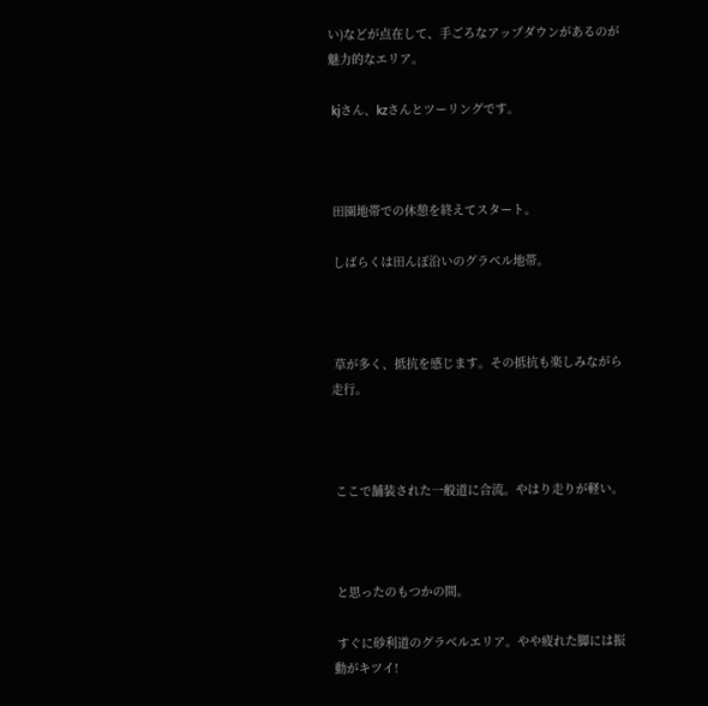い)などが点在して、手ごろなアップダウンがあるのが魅力的なエリア。

 kjさん、kzさんとツーリングです。



 田園地帯での休憩を終えてスタート。

 しばらくは田んぼ沿いのグラベル地帯。



 草が多く、抵抗を感じます。その抵抗も楽しみながら走行。



 ここで舗装された一般道に合流。やはり走りが軽い。



 と思ったのもつかの間。

 すぐに砂利道のグラベルエリア。やや疲れた脚には振動がキツイ!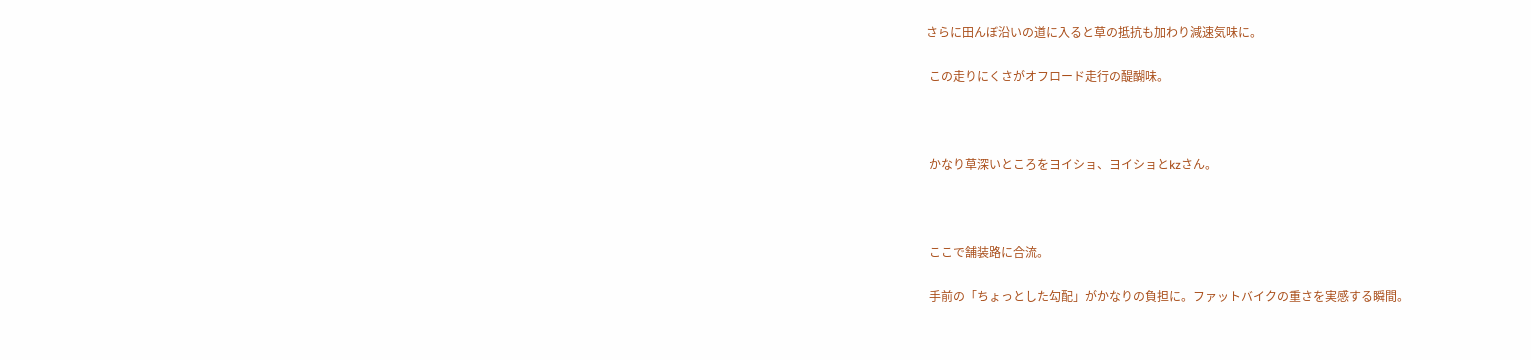さらに田んぼ沿いの道に入ると草の抵抗も加わり減速気味に。

 この走りにくさがオフロード走行の醍醐味。



 かなり草深いところをヨイショ、ヨイショとkzさん。



 ここで舗装路に合流。

 手前の「ちょっとした勾配」がかなりの負担に。ファットバイクの重さを実感する瞬間。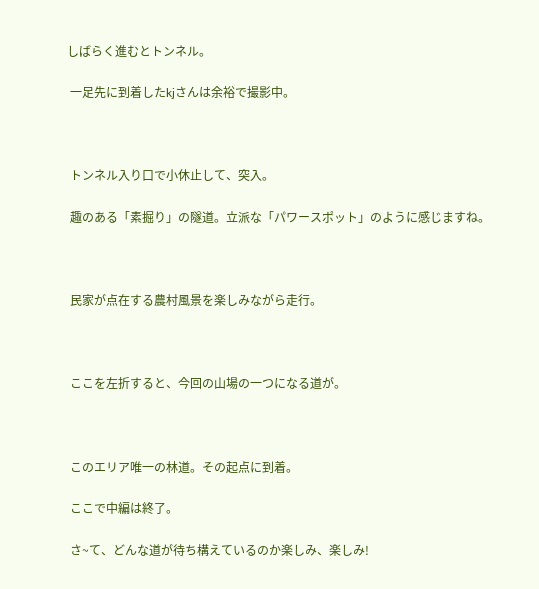しばらく進むとトンネル。

 一足先に到着したkjさんは余裕で撮影中。



 トンネル入り口で小休止して、突入。

 趣のある「素掘り」の隧道。立派な「パワースポット」のように感じますね。



 民家が点在する農村風景を楽しみながら走行。



 ここを左折すると、今回の山場の一つになる道が。



 このエリア唯一の林道。その起点に到着。

 ここで中編は終了。

 さ~て、どんな道が待ち構えているのか楽しみ、楽しみ!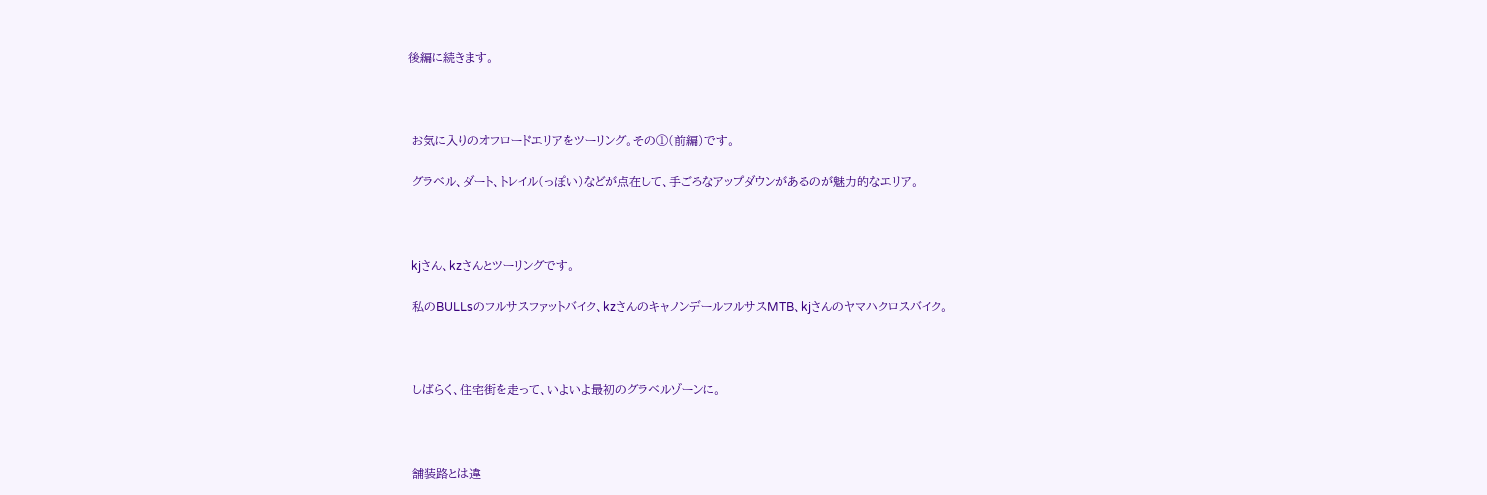後編に続きます。



 お気に入りのオフロードエリアをツーリング。その①(前編)です。

 グラベル、ダート、トレイル(っぽい)などが点在して、手ごろなアップダウンがあるのが魅力的なエリア。



 kjさん、kzさんとツーリングです。

 私のBULLsのフルサスファットバイク、kzさんのキャノンデールフルサスMTB、kjさんのヤマハクロスバイク。



 しばらく、住宅街を走って、いよいよ最初のグラベルゾーンに。



 舗装路とは違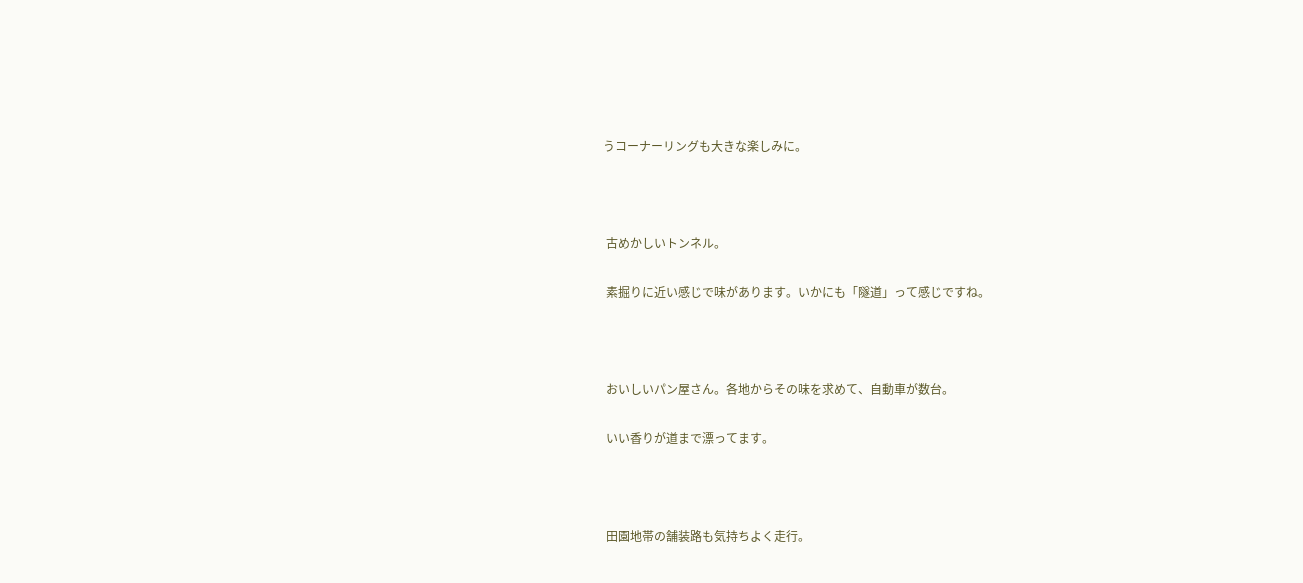うコーナーリングも大きな楽しみに。



 古めかしいトンネル。

 素掘りに近い感じで味があります。いかにも「隧道」って感じですね。



 おいしいパン屋さん。各地からその味を求めて、自動車が数台。

 いい香りが道まで漂ってます。



 田園地帯の舗装路も気持ちよく走行。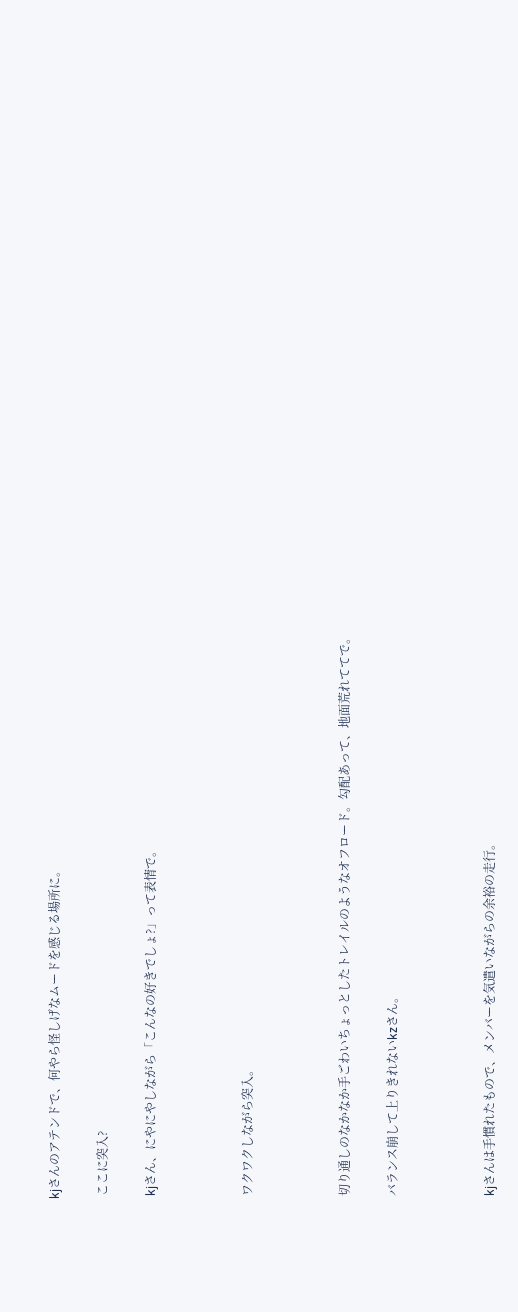kjさんのアテンドで、何やら怪しげなムードを感じる場所に。

 ここに突入?

 kjさん、にやにやしながら「こんなの好きでしょ?」って表情で。



 ワクワクしながら突入。



 切り通しのなかなか手ごわいちょっとしたトレイルのようなオフロード。勾配あって、地面荒れててで。

 バランス崩して上りきれないkzさん。



 kjさんは手慣れたもので、メンバーを気遣いながらの余裕の走行。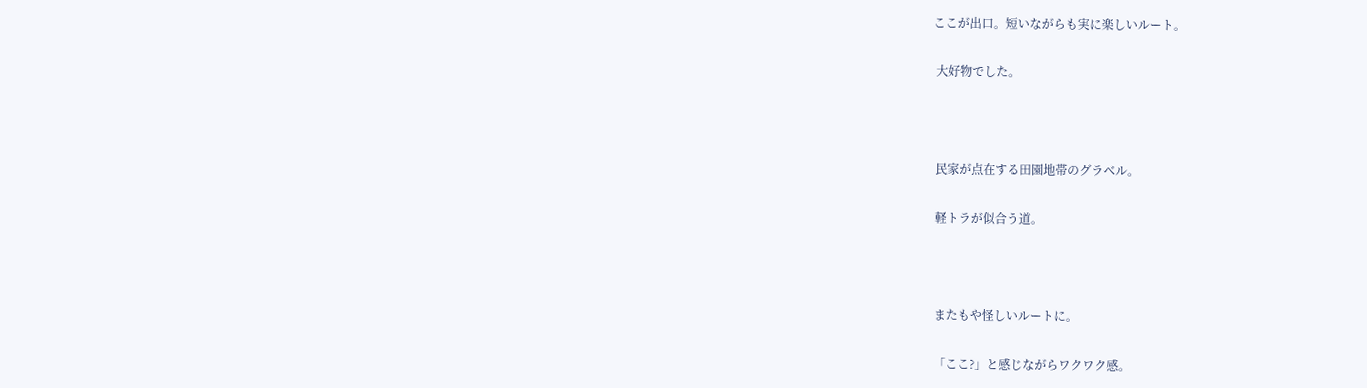ここが出口。短いながらも実に楽しいルート。

 大好物でした。



 民家が点在する田園地帯のグラベル。

 軽トラが似合う道。



 またもや怪しいルートに。

 「ここ?」と感じながらワクワク感。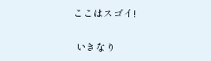ここはスゴイ!

 いきなり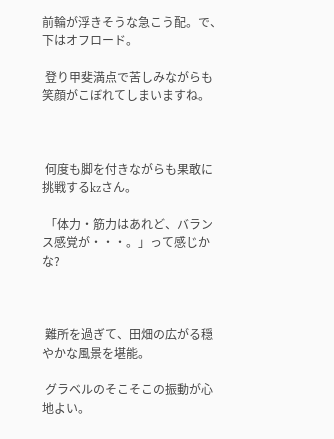前輪が浮きそうな急こう配。で、下はオフロード。

 登り甲斐満点で苦しみながらも笑顔がこぼれてしまいますね。



 何度も脚を付きながらも果敢に挑戦するkzさん。

 「体力・筋力はあれど、バランス感覚が・・・。」って感じかな?



 難所を過ぎて、田畑の広がる穏やかな風景を堪能。

 グラベルのそこそこの振動が心地よい。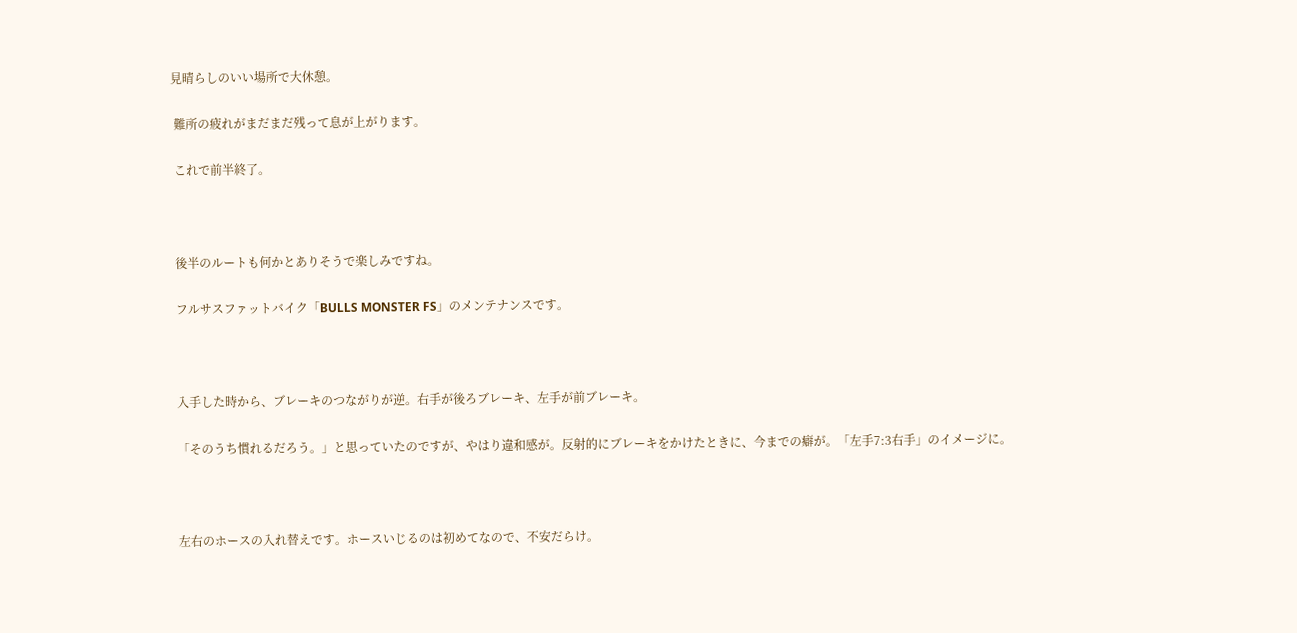見晴らしのいい場所で大休憩。

 難所の疲れがまだまだ残って息が上がります。

 これで前半終了。



 後半のルートも何かとありそうで楽しみですね。

 フルサスファットバイク「BULLS MONSTER FS」のメンテナンスです。



 入手した時から、ブレーキのつながりが逆。右手が後ろブレーキ、左手が前ブレーキ。

 「そのうち慣れるだろう。」と思っていたのですが、やはり違和感が。反射的にブレーキをかけたときに、今までの癖が。「左手7:3右手」のイメージに。



 左右のホースの入れ替えです。ホースいじるのは初めてなので、不安だらけ。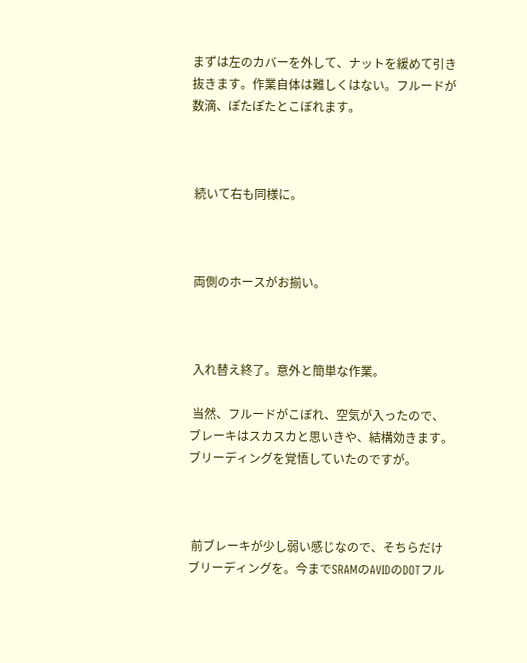まずは左のカバーを外して、ナットを緩めて引き抜きます。作業自体は難しくはない。フルードが数滴、ぽたぽたとこぼれます。



 続いて右も同様に。



 両側のホースがお揃い。



 入れ替え終了。意外と簡単な作業。

 当然、フルードがこぼれ、空気が入ったので、ブレーキはスカスカと思いきや、結構効きます。ブリーディングを覚悟していたのですが。



 前ブレーキが少し弱い感じなので、そちらだけブリーディングを。今までSRAMのAVIDのDOTフル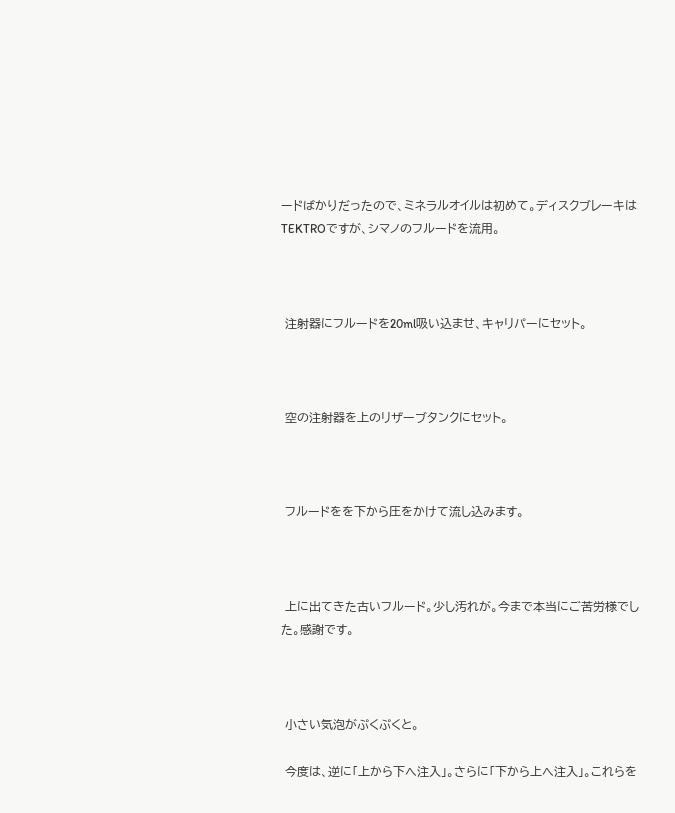ードばかりだったので、ミネラルオイルは初めて。ディスクブレーキはTEKTROですが、シマノのフルードを流用。



 注射器にフルードを20ml吸い込ませ、キャリパーにセット。



 空の注射器を上のリザーブタンクにセット。



 フルードをを下から圧をかけて流し込みます。



 上に出てきた古いフルード。少し汚れが。今まで本当にご苦労様でした。感謝です。



 小さい気泡がぷくぷくと。

 今度は、逆に「上から下へ注入」。さらに「下から上へ注入」。これらを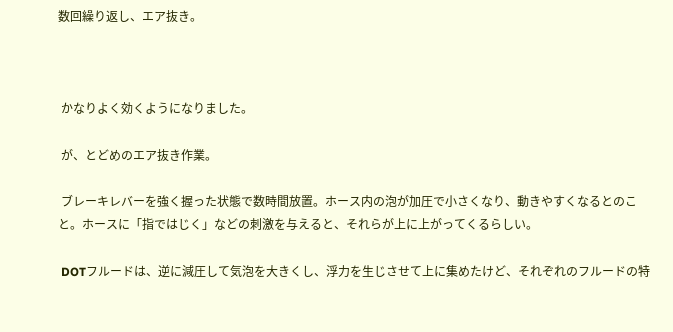数回繰り返し、エア抜き。



 かなりよく効くようになりました。

 が、とどめのエア抜き作業。

 ブレーキレバーを強く握った状態で数時間放置。ホース内の泡が加圧で小さくなり、動きやすくなるとのこと。ホースに「指ではじく」などの刺激を与えると、それらが上に上がってくるらしい。

 DOTフルードは、逆に減圧して気泡を大きくし、浮力を生じさせて上に集めたけど、それぞれのフルードの特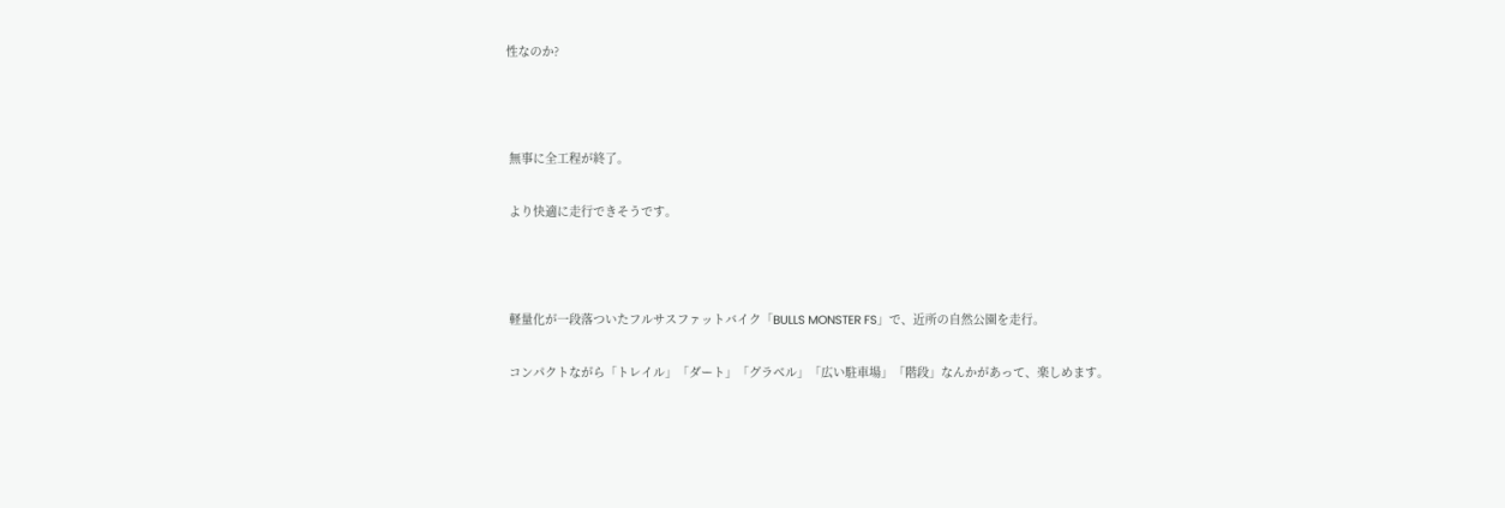性なのか?



 無事に全工程が終了。

 より快適に走行できそうです。



 軽量化が一段落ついたフルサスファットバイク「BULLS MONSTER FS」で、近所の自然公園を走行。

 コンパクトながら「トレイル」「ダート」「グラベル」「広い駐車場」「階段」なんかがあって、楽しめます。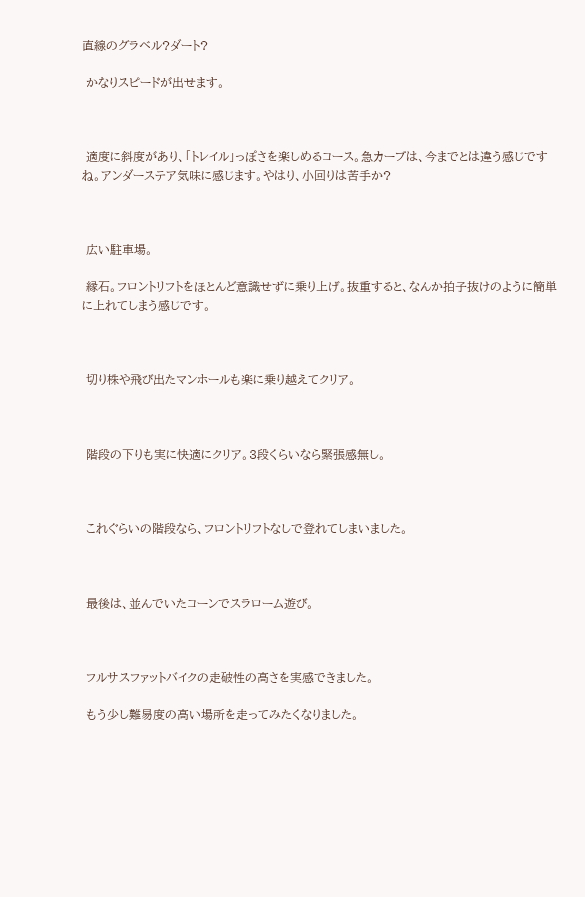直線のグラベル?ダート?

 かなりスピードが出せます。



 適度に斜度があり、「トレイル」っぽさを楽しめるコース。急カーブは、今までとは違う感じですね。アンダーステア気味に感じます。やはり、小回りは苦手か?



 広い駐車場。

 縁石。フロントリフトをほとんど意識せずに乗り上げ。抜重すると、なんか拍子抜けのように簡単に上れてしまう感じです。



 切り株や飛び出たマンホールも楽に乗り越えてクリア。



 階段の下りも実に快適にクリア。3段くらいなら緊張感無し。



 これぐらいの階段なら、フロントリフトなしで登れてしまいました。



 最後は、並んでいたコーンでスラローム遊び。



 フルサスファットバイクの走破性の高さを実感できました。

 もう少し難易度の高い場所を走ってみたくなりました。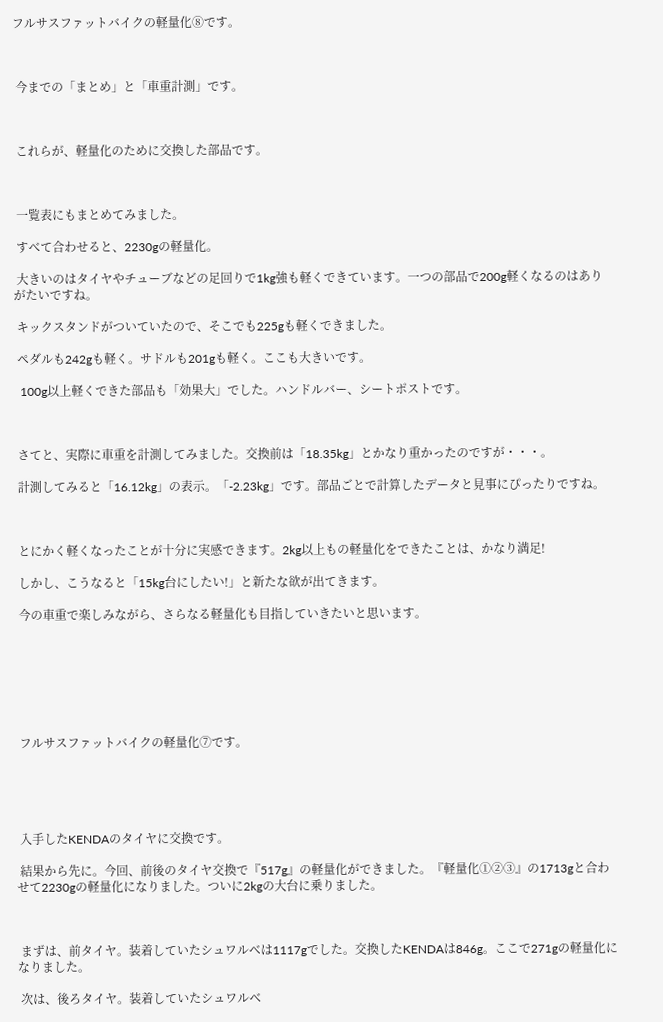フルサスファットバイクの軽量化⑧です。



 今までの「まとめ」と「車重計測」です。



 これらが、軽量化のために交換した部品です。



 一覧表にもまとめてみました。

 すべて合わせると、2230gの軽量化。

 大きいのはタイヤやチューブなどの足回りで1kg強も軽くできています。一つの部品で200g軽くなるのはありがたいですね。

 キックスタンドがついていたので、そこでも225gも軽くできました。

 ペダルも242gも軽く。サドルも201gも軽く。ここも大きいです。

  100g以上軽くできた部品も「効果大」でした。ハンドルバー、シートポストです。



 さてと、実際に車重を計測してみました。交換前は「18.35kg」とかなり重かったのですが・・・。

 計測してみると「16.12kg」の表示。「-2.23kg」です。部品ごとで計算したデータと見事にぴったりですね。



 とにかく軽くなったことが十分に実感できます。2kg以上もの軽量化をできたことは、かなり満足!

 しかし、こうなると「15kg台にしたい!」と新たな欲が出てきます。

 今の車重で楽しみながら、さらなる軽量化も目指していきたいと思います。







 フルサスファットバイクの軽量化⑦です。





 入手したKENDAのタイヤに交換です。

 結果から先に。今回、前後のタイヤ交換で『517g』の軽量化ができました。『軽量化①②③』の1713gと合わせて2230gの軽量化になりました。ついに2kgの大台に乗りました。



 まずは、前タイヤ。装着していたシュワルベは1117gでした。交換したKENDAは846g。ここで271gの軽量化になりました。

 次は、後ろタイヤ。装着していたシュワルベ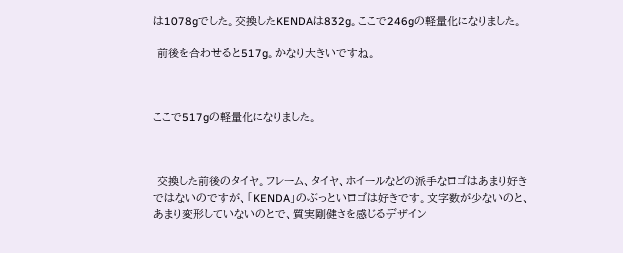は1078gでした。交換したKENDAは832g。ここで246gの軽量化になりました。

 前後を合わせると517g。かなり大きいですね。



ここで517gの軽量化になりました。



 交換した前後のタイヤ。フレーム、タイヤ、ホイールなどの派手なロゴはあまり好きではないのですが、「KENDA」のぶっといロゴは好きです。文字数が少ないのと、あまり変形していないのとで、質実剛健さを感じるデザイン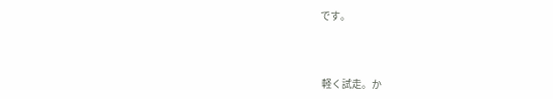です。



 軽く試走。か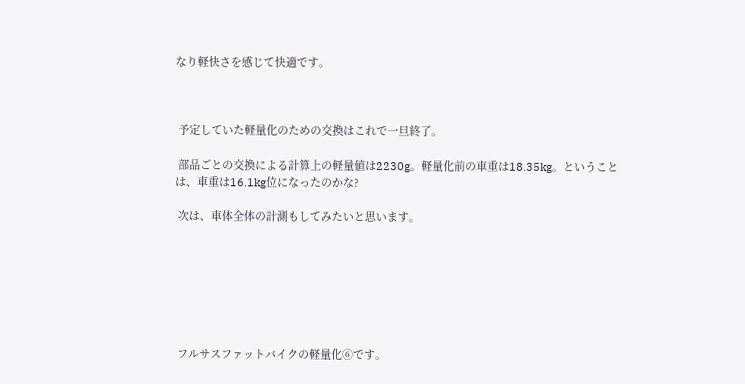なり軽快さを感じて快適です。



 予定していた軽量化のための交換はこれで一旦終了。

 部品ごとの交換による計算上の軽量値は2230g。軽量化前の車重は18.35kg。ということは、車重は16.1kg位になったのかな?

 次は、車体全体の計測もしてみたいと思います。







 フルサスファットバイクの軽量化⑥です。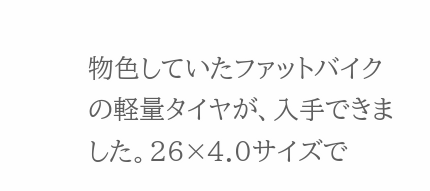物色していたファットバイクの軽量タイヤが、入手できました。26×4.0サイズで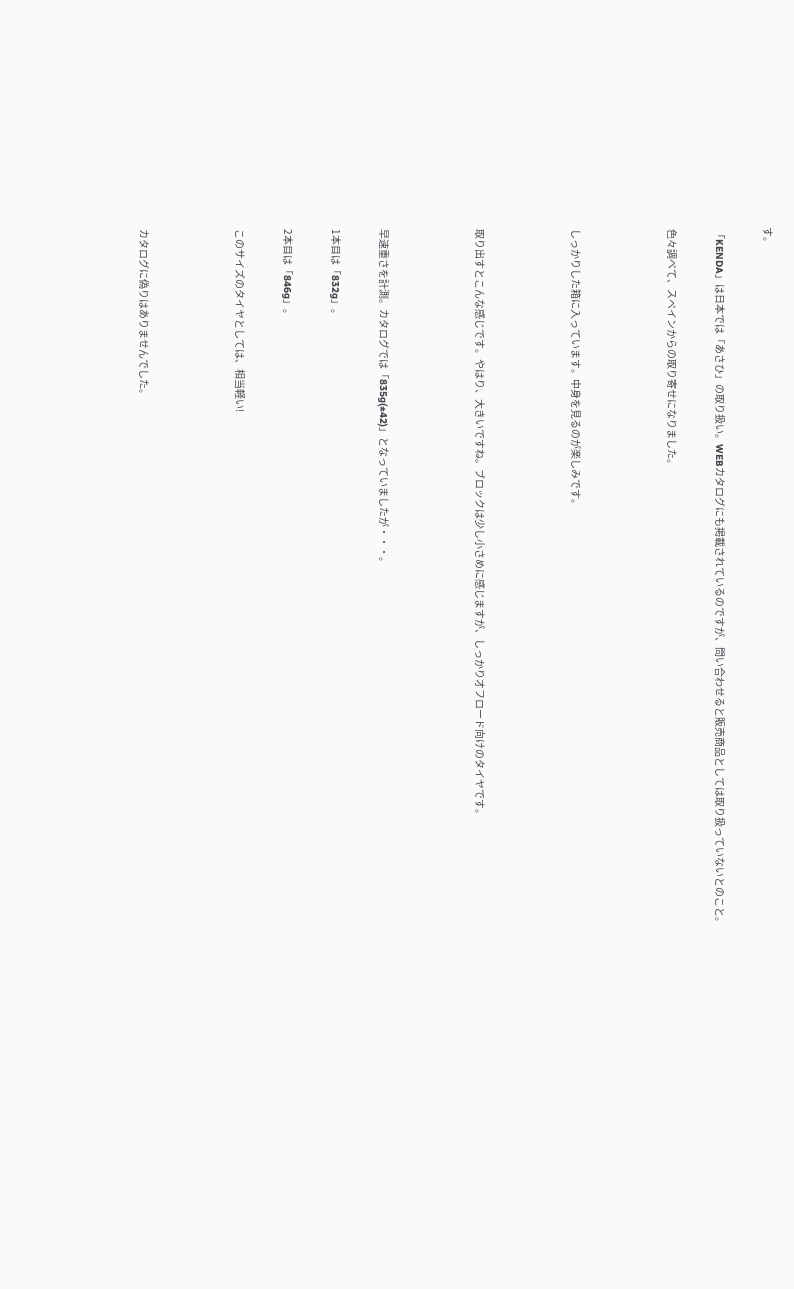す。

 「KENDA」は日本では「あさひ」の取り扱い。WEBカタログにも掲載されているのですが、問い合わせると販売商品としては取り扱っていないとのこと。

 色々調べて、スペインからの取り寄せになりました。



 しっかりした箱に入っています。中身を見るのが楽しみです。



 取り出すとこんな感じです。やはり、大きいですね。ブロックは少し小さめに感じますが、しっかりオフロード向けのタイヤです。



 早速重さを計測。カタログでは「835g(±42)」となっていましたが・・・。

 1本目は「832g」。

 2本目は「846g」。

 このサイズのタイヤとしては、相当軽い!



 カタログに偽りはありませんでした。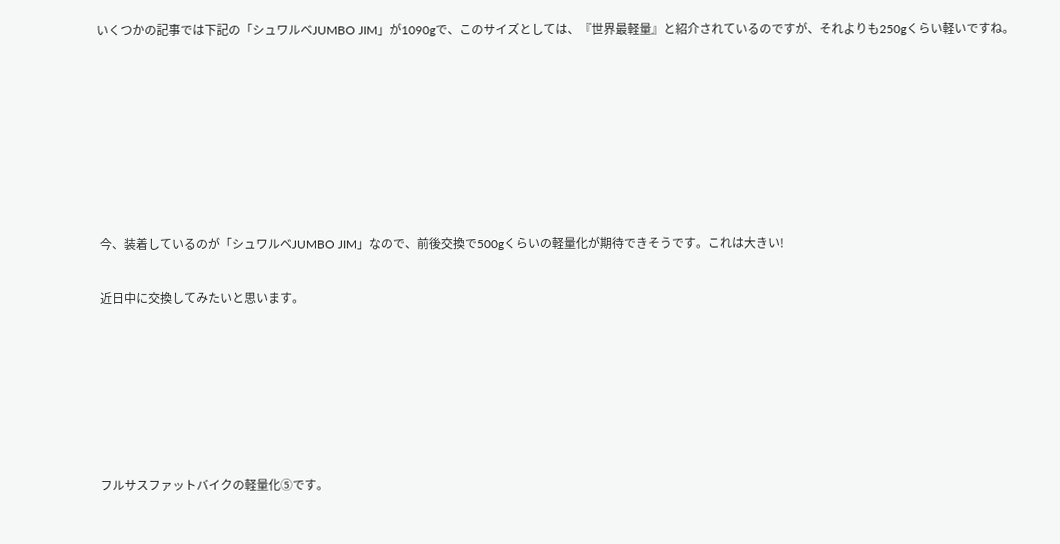いくつかの記事では下記の「シュワルベJUMBO JIM」が1090gで、このサイズとしては、『世界最軽量』と紹介されているのですが、それよりも250gくらい軽いですね。







 今、装着しているのが「シュワルベJUMBO JIM」なので、前後交換で500gくらいの軽量化が期待できそうです。これは大きい!

 近日中に交換してみたいと思います。






 フルサスファットバイクの軽量化⑤です。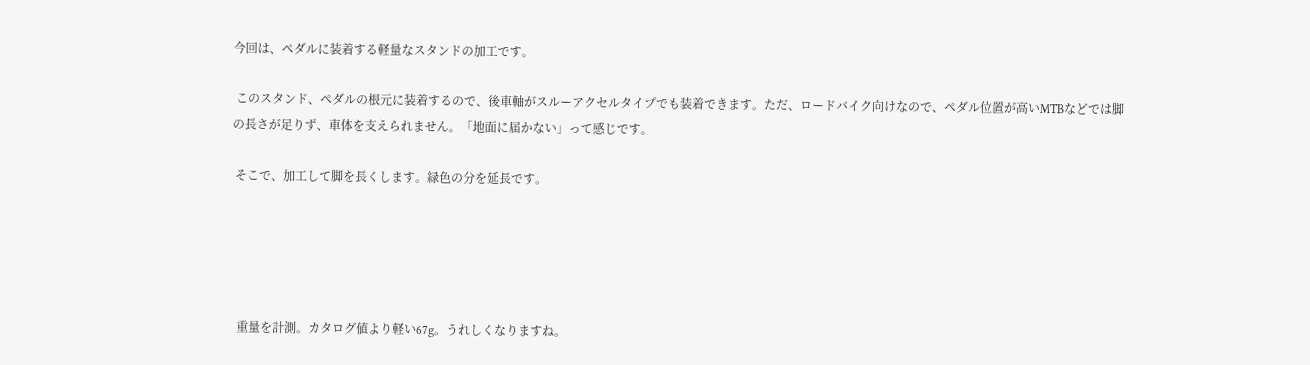今回は、ペダルに装着する軽量なスタンドの加工です。

 このスタンド、ペダルの根元に装着するので、後車軸がスルーアクセルタイプでも装着できます。ただ、ロードバイク向けなので、ペダル位置が高いMTBなどでは脚の長さが足りず、車体を支えられません。「地面に届かない」って感じです。

 そこで、加工して脚を長くします。緑色の分を延長です。





  重量を計測。カタログ値より軽い67g。うれしくなりますね。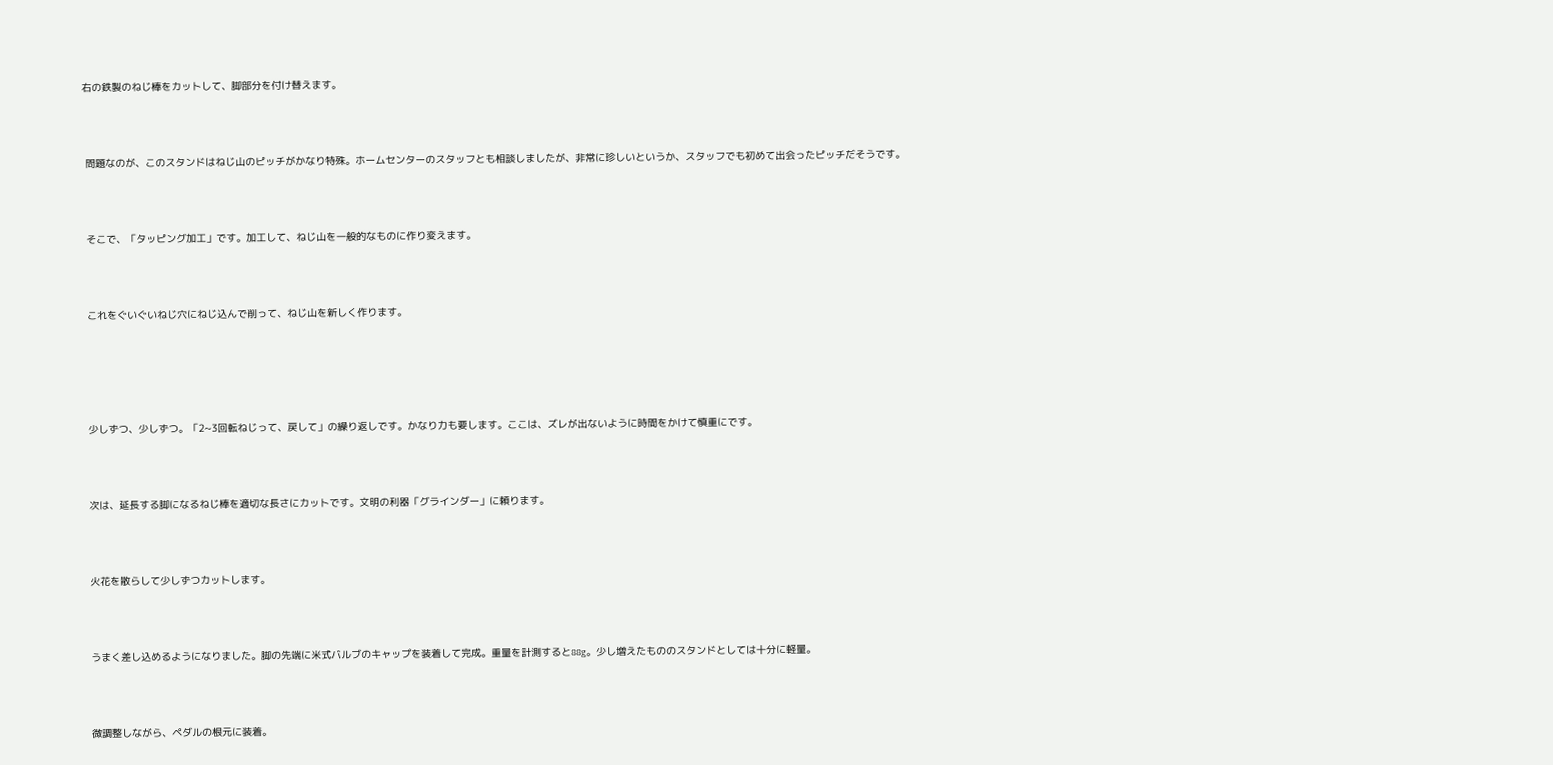右の鉄製のねじ棒をカットして、脚部分を付け替えます。



 問題なのが、このスタンドはねじ山のピッチがかなり特殊。ホームセンターのスタッフとも相談しましたが、非常に珍しいというか、スタッフでも初めて出会ったピッチだそうです。



 そこで、「タッピング加工」です。加工して、ねじ山を一般的なものに作り変えます。



 これをぐいぐいねじ穴にねじ込んで削って、ねじ山を新しく作ります。





 少しずつ、少しずつ。「2~3回転ねじって、戻して」の繰り返しです。かなり力も要します。ここは、ズレが出ないように時間をかけて慎重にです。



 次は、延長する脚になるねじ棒を適切な長さにカットです。文明の利器「グラインダー」に頼ります。



 火花を散らして少しずつカットします。



 うまく差し込めるようになりました。脚の先端に米式バルブのキャップを装着して完成。重量を計測すると88g。少し増えたもののスタンドとしては十分に軽量。



 微調整しながら、ペダルの根元に装着。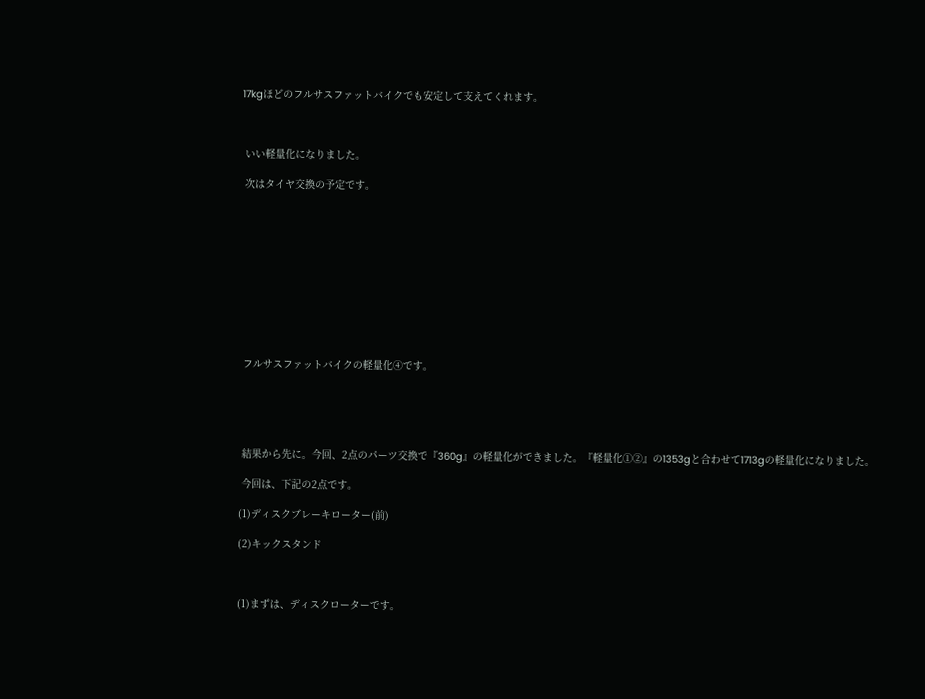17kgほどのフルサスファットバイクでも安定して支えてくれます。



 いい軽量化になりました。

 次はタイヤ交換の予定です。











 フルサスファットバイクの軽量化④です。





 結果から先に。今回、2点のパーツ交換で『360g』の軽量化ができました。『軽量化①②』の1353gと合わせて1713gの軽量化になりました。

 今回は、下記の2点です。

(1)ディスクブレーキローター(前)

(2)キックスタンド



(1)まずは、ディスクローターです。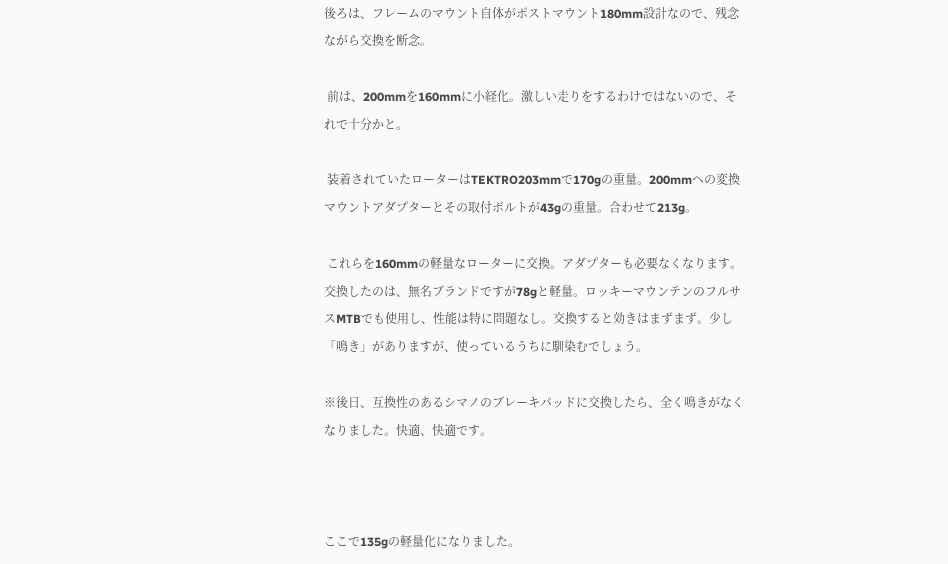後ろは、フレームのマウント自体がポストマウント180mm設計なので、残念ながら交換を断念。

 前は、200mmを160mmに小経化。激しい走りをするわけではないので、それで十分かと。

 装着されていたローターはTEKTRO203mmで170gの重量。200mmへの変換マウントアダプターとその取付ボルトが43gの重量。合わせて213g。

 これらを160mmの軽量なローターに交換。アダプターも必要なくなります。交換したのは、無名ブランドですが78gと軽量。ロッキーマウンテンのフルサスMTBでも使用し、性能は特に問題なし。交換すると効きはまずまず。少し「鳴き」がありますが、使っているうちに馴染むでしょう。

※後日、互換性のあるシマノのブレーキパッドに交換したら、全く鳴きがなくなりました。快適、快適です。



ここで135gの軽量化になりました。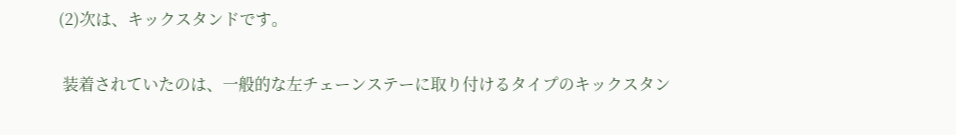(2)次は、キックスタンドです。

 装着されていたのは、一般的な左チェーンステーに取り付けるタイプのキックスタン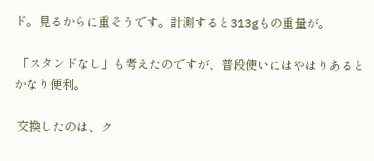ド。見るからに重そうです。計測すると313gもの重量が。

 「スタンドなし」も考えたのですが、普段使いにはやはりあるとかなり便利。

 交換したのは、ク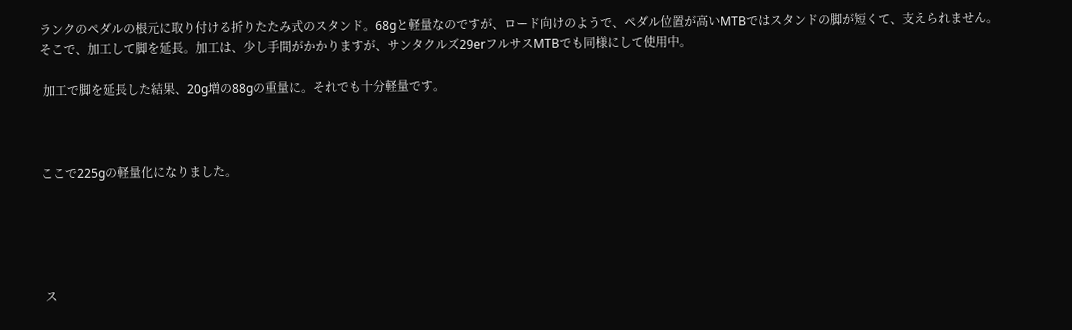ランクのペダルの根元に取り付ける折りたたみ式のスタンド。68gと軽量なのですが、ロード向けのようで、ペダル位置が高いMTBではスタンドの脚が短くて、支えられません。そこで、加工して脚を延長。加工は、少し手間がかかりますが、サンタクルズ29erフルサスMTBでも同様にして使用中。

 加工で脚を延長した結果、20g増の88gの重量に。それでも十分軽量です。



ここで225gの軽量化になりました。





 ス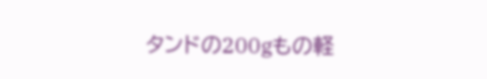タンドの200gもの軽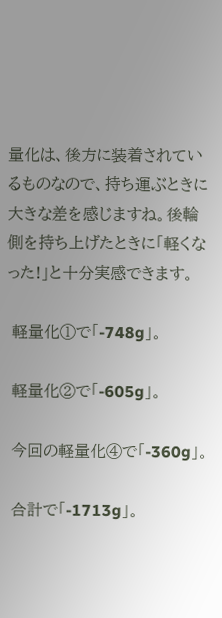量化は、後方に装着されているものなので、持ち運ぶときに大きな差を感じますね。後輪側を持ち上げたときに「軽くなった!」と十分実感できます。

 軽量化①で「-748g」。

 軽量化②で「-605g」。

 今回の軽量化④で「-360g」。

 合計で「-1713g」。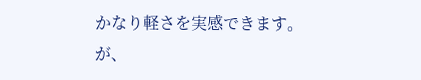かなり軽さを実感できます。が、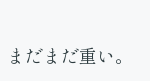まだまだ重い。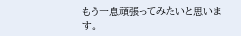もう一息頑張ってみたいと思います。